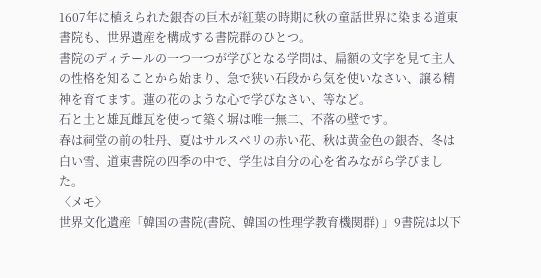1607年に植えられた銀杏の巨木が紅葉の時期に秋の童話世界に染まる道東書院も、世界遺産を構成する書院群のひとつ。
書院のディテールの一つ一つが学びとなる学問は、扁額の文字を見て主人の性格を知ることから始まり、急で狭い石段から気を使いなさい、譲る精神を育てます。蓮の花のような心で学びなさい、等など。
石と土と雄瓦雌瓦を使って築く塀は唯一無二、不落の壁です。
春は祠堂の前の牡丹、夏はサルスベリの赤い花、秋は黄金色の銀杏、冬は白い雪、道東書院の四季の中で、学生は自分の心を省みながら学びました。
〈メモ〉
世界文化遺産「韓国の書院(書院、韓国の性理学教育機関群) 」9書院は以下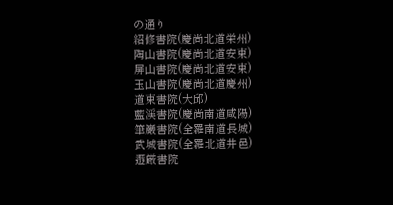の通り
紹修書院(慶尚北道栄州)
陶山書院(慶尚北道安東)
屏山書院(慶尚北道安東)
玉山書院(慶尚北道慶州)
道東書院(大邱)
藍渓書院(慶尚南道咸陽)
筆巌書院(全羅南道長城)
武城書院(全羅北道井邑)
遯厳書院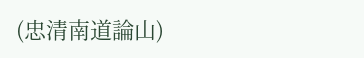(忠清南道論山)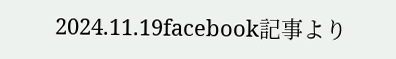2024.11.19facebook記事より